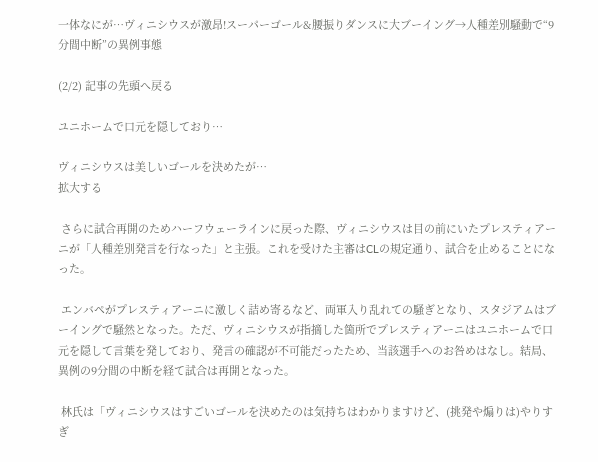一体なにが…ヴィニシウスが激昂!スーパーゴール&腰振りダンスに大ブーイング→人種差別騒動で“9分間中断”の異例事態

(2/2) 記事の先頭へ戻る

ユニホームで口元を隠しており…

ヴィニシウスは美しいゴールを決めたが…
拡大する

 さらに試合再開のためハーフウェーラインに戻った際、ヴィニシウスは目の前にいたプレスティアーニが「人種差別発言を行なった」と主張。これを受けた主審はCLの規定通り、試合を止めることになった。

 エンバペがプレスティアーニに激しく詰め寄るなど、両軍入り乱れての騒ぎとなり、スタジアムはブーイングで騒然となった。ただ、ヴィニシウスが指摘した箇所でプレスティアーニはユニホームで口元を隠して言葉を発しており、発言の確認が不可能だったため、当該選手へのお咎めはなし。結局、異例の9分間の中断を経て試合は再開となった。

 林氏は「ヴィニシウスはすごいゴールを決めたのは気持ちはわかりますけど、(挑発や煽りは)やりすぎ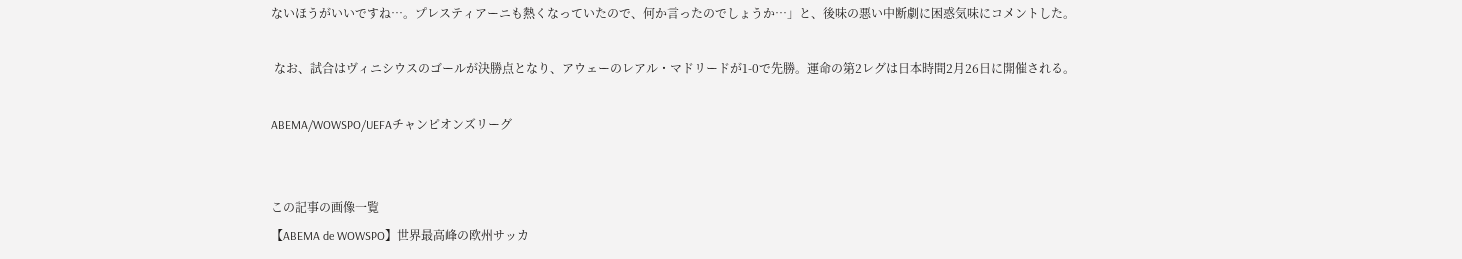ないほうがいいですね…。プレスティアーニも熱くなっていたので、何か言ったのでしょうか…」と、後味の悪い中断劇に困惑気味にコメントした。

 なお、試合はヴィニシウスのゴールが決勝点となり、アウェーのレアル・マドリードが1-0で先勝。運命の第2レグは日本時間2月26日に開催される。

ABEMA/WOWSPO/UEFAチャンピオンズリーグ


この記事の画像一覧
【ABEMA de WOWSPO】世界最高峰の欧州サッカ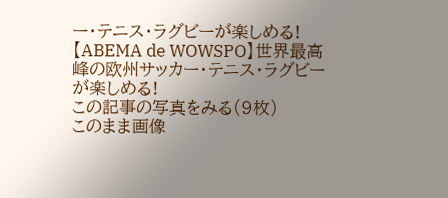ー・テニス・ラグビーが楽しめる!
【ABEMA de WOWSPO】世界最高峰の欧州サッカー・テニス・ラグビーが楽しめる!
この記事の写真をみる(9枚)
このまま画像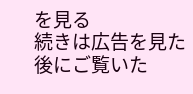を見る
続きは広告を見た後にご覧いた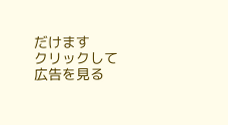だけます
クリックして広告を見る